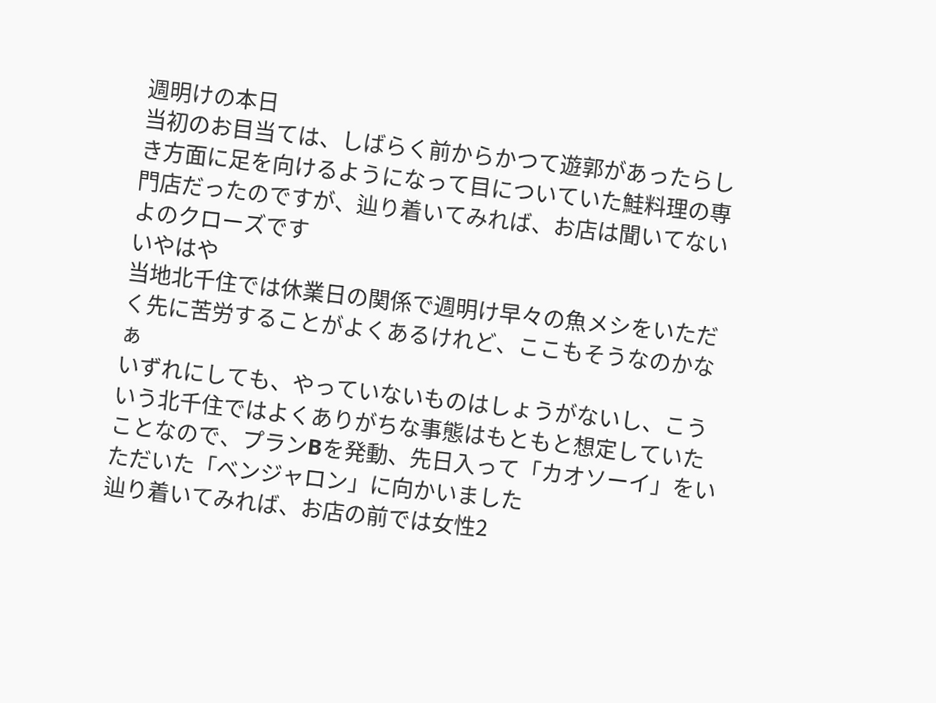週明けの本日
当初のお目当ては、しばらく前からかつて遊郭があったらしき方面に足を向けるようになって目についていた鮭料理の専門店だったのですが、辿り着いてみれば、お店は聞いてないよのクローズです
いやはや
当地北千住では休業日の関係で週明け早々の魚メシをいただく先に苦労することがよくあるけれど、ここもそうなのかなぁ
いずれにしても、やっていないものはしょうがないし、こういう北千住ではよくありがちな事態はもともと想定していたことなので、プランBを発動、先日入って「カオソーイ」をいただいた「ベンジャロン」に向かいました
辿り着いてみれば、お店の前では女性2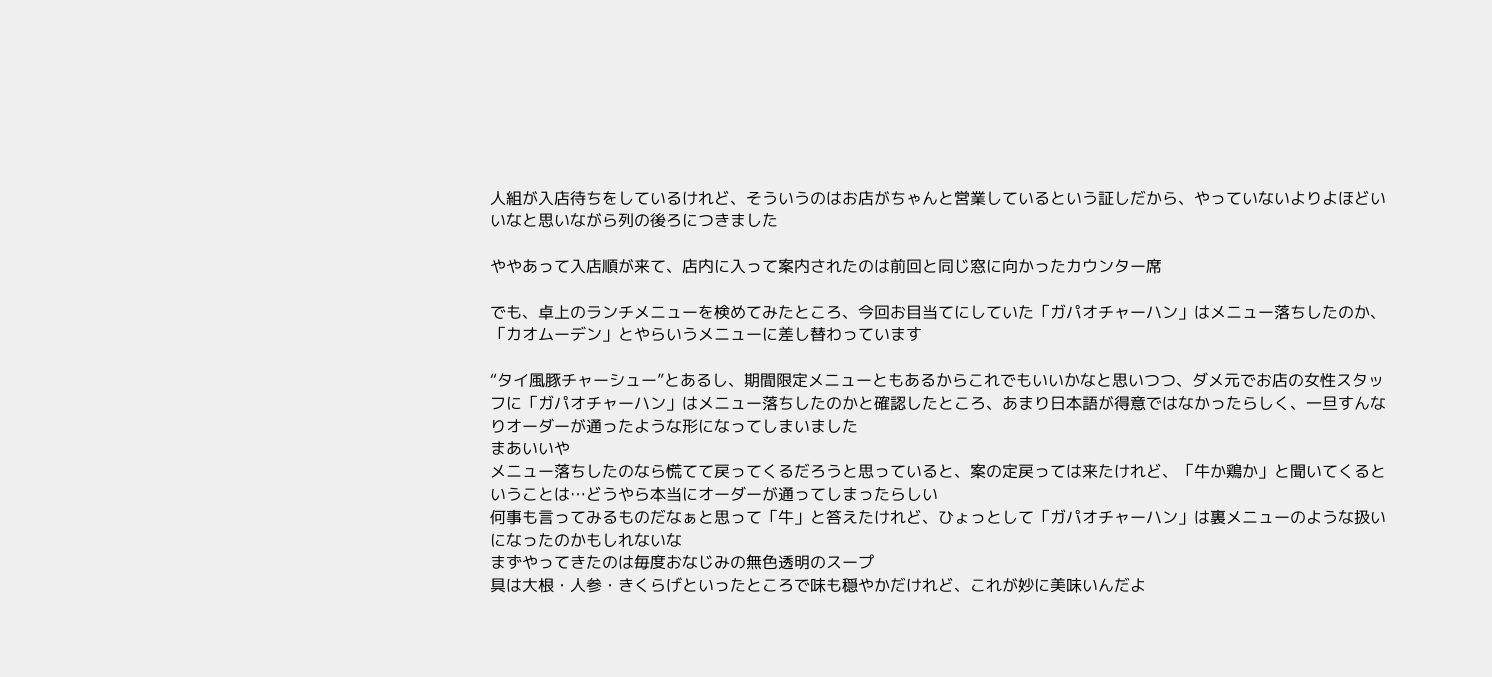人組が入店待ちをしているけれど、そういうのはお店がちゃんと営業しているという証しだから、やっていないよりよほどいいなと思いながら列の後ろにつきました

ややあって入店順が来て、店内に入って案内されたのは前回と同じ窓に向かったカウンター席

でも、卓上のランチメニューを検めてみたところ、今回お目当てにしていた「ガパオチャーハン」はメニュー落ちしたのか、「カオムーデン」とやらいうメニューに差し替わっています

“タイ風豚チャーシュー”とあるし、期間限定メニューともあるからこれでもいいかなと思いつつ、ダメ元でお店の女性スタッフに「ガパオチャーハン」はメニュー落ちしたのかと確認したところ、あまり日本語が得意ではなかったらしく、一旦すんなりオーダーが通ったような形になってしまいました
まあいいや
メニュー落ちしたのなら慌てて戻ってくるだろうと思っていると、案の定戻っては来たけれど、「牛か鶏か」と聞いてくるということは…どうやら本当にオーダーが通ってしまったらしい
何事も言ってみるものだなぁと思って「牛」と答えたけれど、ひょっとして「ガパオチャーハン」は裏メニューのような扱いになったのかもしれないな
まずやってきたのは毎度おなじみの無色透明のスープ
具は大根・人参・きくらげといったところで味も穏やかだけれど、これが妙に美味いんだよ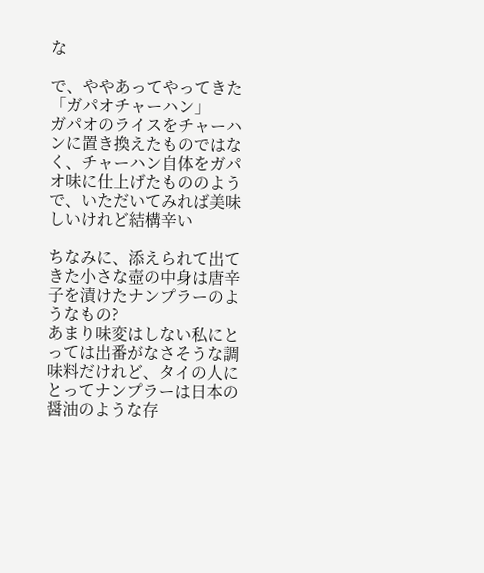な

で、ややあってやってきた「ガパオチャーハン」
ガパオのライスをチャーハンに置き換えたものではなく、チャーハン自体をガパオ味に仕上げたもののようで、いただいてみれば美味しいけれど結構辛い

ちなみに、添えられて出てきた小さな壺の中身は唐辛子を漬けたナンプラーのようなもの?
あまり味変はしない私にとっては出番がなさそうな調味料だけれど、タイの人にとってナンプラーは日本の醤油のような存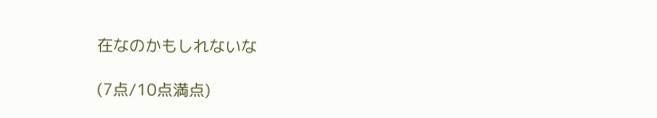在なのかもしれないな

(7点/10点満点)